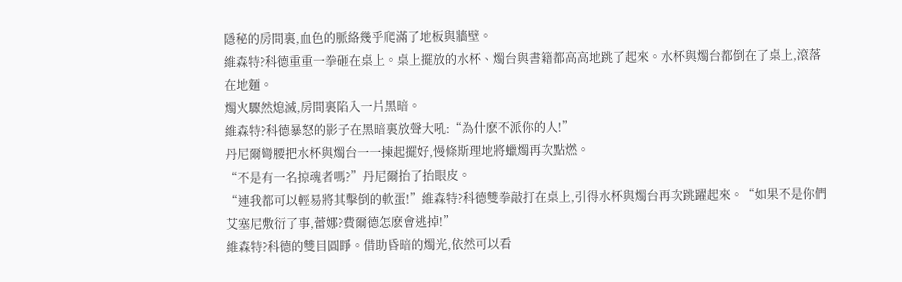隱秘的房間裏,血色的脈絡幾乎爬滿了地板與牆壁。
維森特?科德重重一拳砸在桌上。桌上擺放的水杯、燭台與書籍都高高地跳了起來。水杯與燭台都倒在了桌上,滾落在地麵。
燭火驟然熄滅,房間裏陷入一片黑暗。
維森特?科德暴怒的影子在黑暗裏放聲大吼:“為什麽不派你的人!”
丹尼爾彎腰把水杯與燭台一一揀起擺好,慢條斯理地將蠟燭再次點燃。
“不是有一名掠魂者嗎?”丹尼爾抬了抬眼皮。
“連我都可以輕易將其擊倒的軟蛋!”維森特?科德雙拳敲打在桌上,引得水杯與燭台再次跳躍起來。“如果不是你們艾塞尼敷衍了事,蕾娜?費爾德怎麽會逃掉!”
維森特?科德的雙目圓睜。借助昏暗的燭光,依然可以看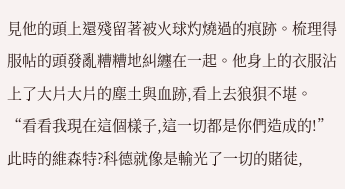見他的頭上還殘留著被火球灼燒過的痕跡。梳理得服帖的頭發亂糟糟地糾纏在一起。他身上的衣服沾上了大片大片的塵土與血跡,看上去狼狽不堪。
“看看我現在這個樣子,這一切都是你們造成的!”此時的維森特?科德就像是輸光了一切的賭徒,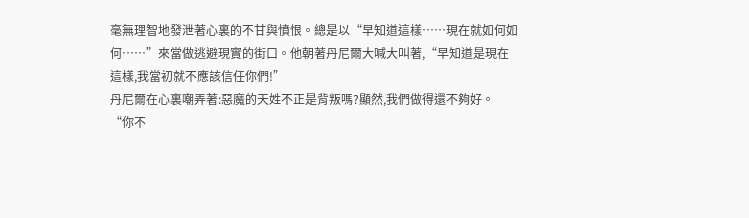毫無理智地發泄著心裏的不甘與憤恨。總是以“早知道這樣……現在就如何如何……”來當做逃避現實的街口。他朝著丹尼爾大喊大叫著,“早知道是現在這樣,我當初就不應該信任你們!”
丹尼爾在心裏嘲弄著:惡魔的天姓不正是背叛嗎?顯然,我們做得還不夠好。
“你不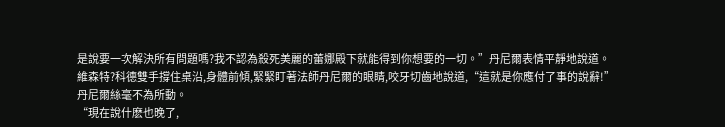是說要一次解決所有問題嗎?我不認為殺死美麗的蕾娜殿下就能得到你想要的一切。”丹尼爾表情平靜地說道。
維森特?科德雙手撐住桌沿,身體前傾,緊緊盯著法師丹尼爾的眼睛,咬牙切齒地說道,“這就是你應付了事的說辭!”
丹尼爾絲毫不為所動。
“現在說什麽也晚了,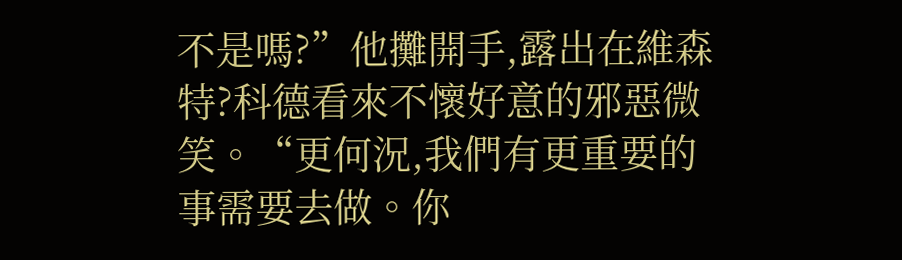不是嗎?”他攤開手,露出在維森特?科德看來不懷好意的邪惡微笑。“更何況,我們有更重要的事需要去做。你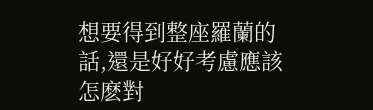想要得到整座羅蘭的話,還是好好考慮應該怎麽對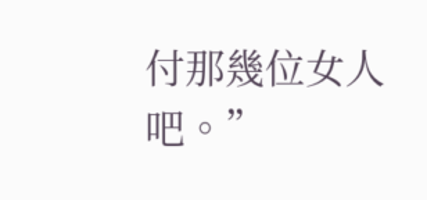付那幾位女人吧。”